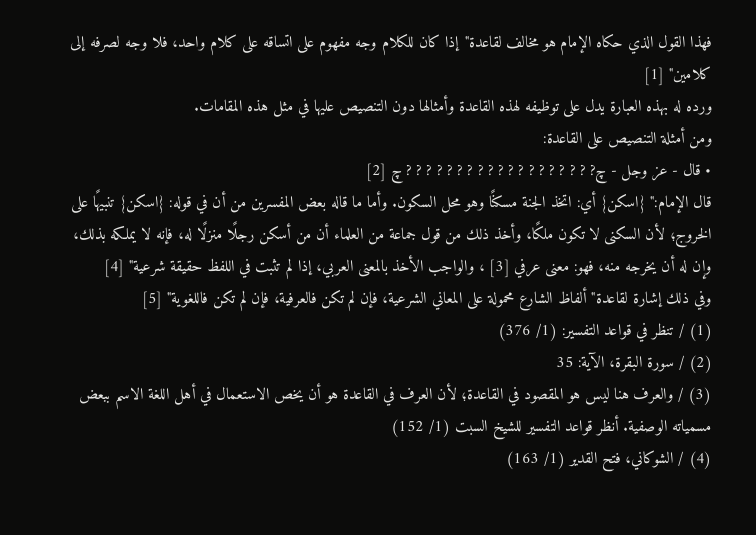فهذا القول الذي حكاه الإمام هو مخالف لقاعدة"إذا كان للكلام وجه مفهوم على اتساقه على كلام واحد، فلا وجه لصرفه إلى كلامين" [1]
ورده له بهذه العبارة يدل على توظيفه لهذه القاعدة وأمثالها دون التنصيص عليها في مثل هذه المقامات.
ومن أمثلة التنصيص على القاعدة:
• قال - عز وجل - چ? ? ? ? ? ? ? ? ? ? ? ? ? ? ? ? ? ? ? چ [2]
قال الإمام:" {اسكن} أي: اتخذ الجنة مسكنًا وهو محل السكون. وأما ما قاله بعض المفسرين من أن في قوله: {اسكن} تنبيهًا على الخروج؛ لأن السكنى لا تكون ملكًا، وأخذ ذلك من قول جماعة من العلماء أن من أسكن رجلًا منزلًا له، فإنه لا يملكه بذلك، وإن له أن يخرجه منه، فهو: معنى عرفي [3] ، والواجب الأخذ بالمعنى العربي، إذا لم تثبت في اللفظ حقيقة شرعية" [4]
وفي ذلك إشارة لقاعدة"ألفاظ الشارع محمولة على المعاني الشرعية، فإن لم تكن فالعرفية، فإن لم تكن فاللغوية" [5]
(1) / تنظر في قواعد التفسير: (1/ 376)
(2) / سورة البقرة، الآية: 35
(3) / والعرف هنا ليس هو المقصود في القاعدة؛ لأن العرف في القاعدة هو أن يخص الاستعمال في أهل اللغة الاسم ببعض مسمياته الوصفية. أنظر قواعد التفسير للشيخ السبت (1/ 152)
(4) / الشوكاني، فتح القدير (1/ 163)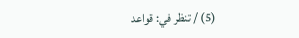(5) / تنظر في: قواعد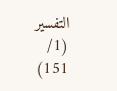التفسير (1/ 151)